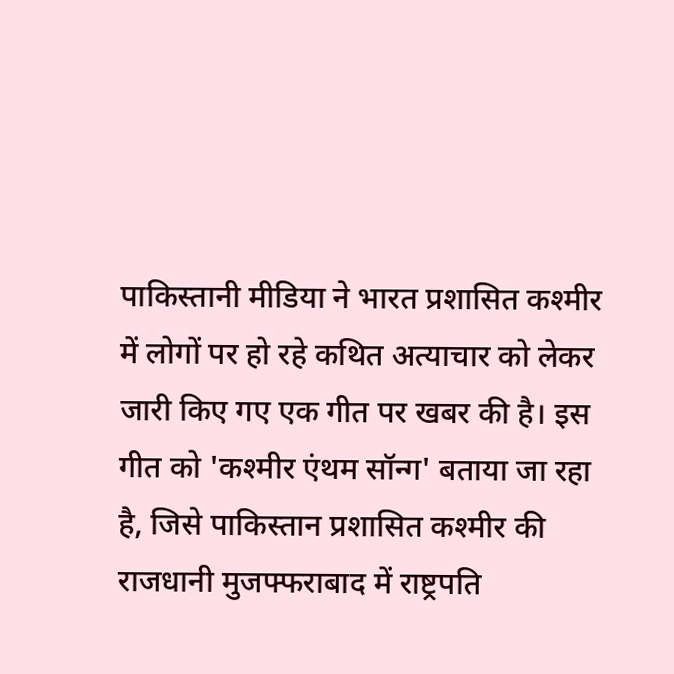पाकिस्तानी मीडिया ने भारत प्रशासित कश्मीर में लोगों पर हो रहे कथित अत्याचार को लेकर जारी किए गए एक गीत पर खबर की है। इस गीत को 'कश्मीर एंथम सॉन्ग' बताया जा रहा है, जिसे पाकिस्तान प्रशासित कश्मीर की राजधानी मुजफ्फराबाद में राष्ट्रपति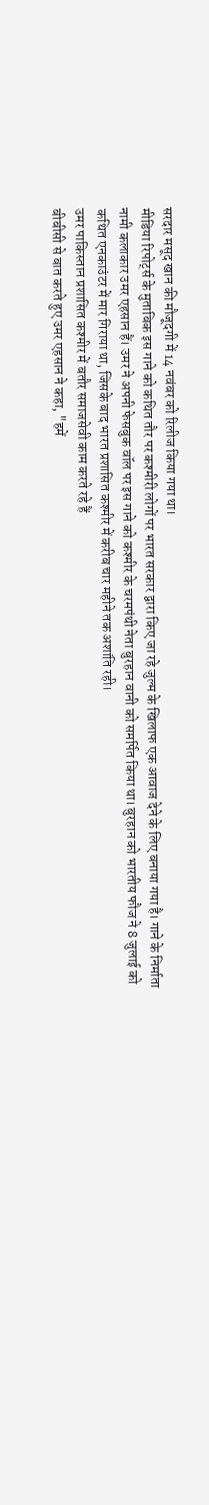सरदार मसूद खान की मौजूदगी में 14 नवंबर को रिलीज किया गया था।
मीडिया रिपोर्ट्स के मुताबिक इस गाने को कथित तौर पर कश्मीरी लोगों पर भारत सरकार द्वारा किए जा रहे जुल्म के खिलाफ एक आवाज देने के लिए बनाया गया है। गाने के निर्माता नामी कलाकार उमर एहसान हैं। उमर ने अपनी फेसबुक वॉल पर इस गाने को कश्मीर के चरमपंथी नेता बुरहान वानी को समर्पित किया था। बुरहान को भारतीय फौज ने 8 जुलाई को कथित एनकाउंटर में मार गिराया था, जिसके बाद भारत प्रशासित कश्मीर में करीब चार महीने तक अशांति रही।
उमर पाकिस्तान प्रशासित कश्मीर में बतौर समाजसेवी काम करते रहे हैं
बीबीसी से बात करते हुए उमर एहसान ने कहा, "हमें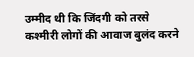उम्मीद थी कि जिंदगी को तरसे कश्मीरी लोगों की आवाज बुलंद करने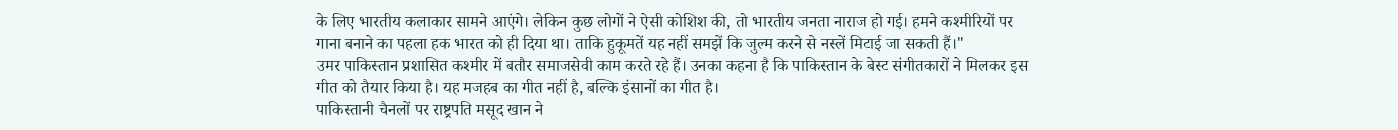के लिए भारतीय कलाकार सामने आएंगे। लेकिन कुछ लोगों ने ऐसी कोशिश की, तो भारतीय जनता नाराज हो गई। हमने कश्मीरियों पर गाना बनाने का पहला हक भारत को ही दिया था। ताकि हुकूमतें यह नहीं समझें कि जुल्म करने से नस्लें मिटाई जा सकती हैं।"
उमर पाकिस्तान प्रशासित कश्मीर में बतौर समाजसेवी काम करते रहे हैं। उनका कहना है कि पाकिस्तान के बेस्ट संगीतकारों ने मिलकर इस गीत को तैयार किया है। यह मजहब का गीत नहीं है, बल्कि इंसानों का गीत है।
पाकिस्तानी चैनलों पर राष्ट्रपति मसूद खान ने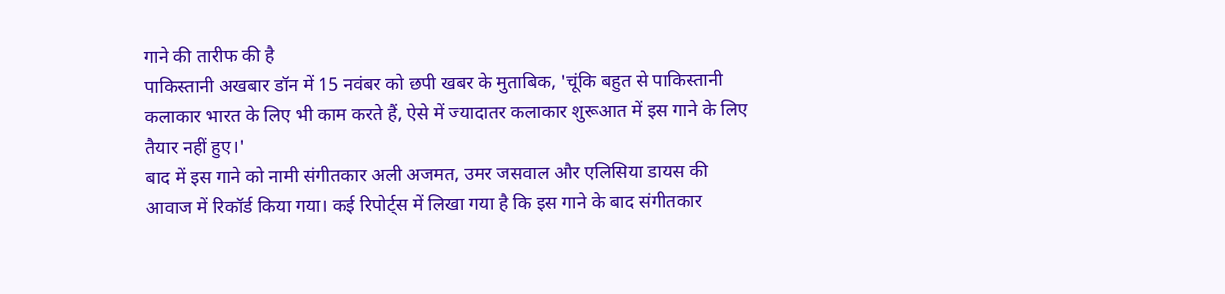गाने की तारीफ की है
पाकिस्तानी अखबार डॉन में 15 नवंबर को छपी खबर के मुताबिक, 'चूंकि बहुत से पाकिस्तानी कलाकार भारत के लिए भी काम करते हैं, ऐसे में ज्यादातर कलाकार शुरूआत में इस गाने के लिए तैयार नहीं हुए।'
बाद में इस गाने को नामी संगीतकार अली अजमत, उमर जसवाल और एलिसिया डायस की आवाज में रिकॉर्ड किया गया। कई रिपोर्ट्स में लिखा गया है कि इस गाने के बाद संगीतकार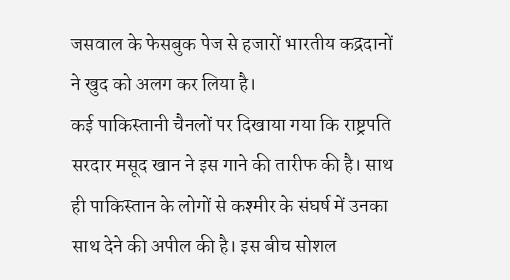जसवाल के फेसबुक पेज से हजारों भारतीय कद्रदानों ने खुद को अलग कर लिया है।
कई पाकिस्तानी चैनलों पर दिखाया गया कि राष्ट्रपति सरदार मसूद खान ने इस गाने की तारीफ की है। साथ ही पाकिस्तान के लोगों से कश्मीर के संघर्ष में उनका साथ देने की अपील की है। इस बीच सोशल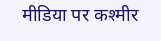मीडिया पर कश्मीर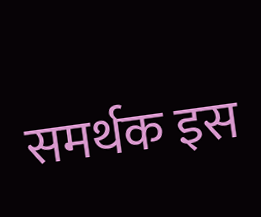समर्थक इस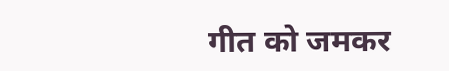गीत को जमकर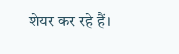शेयर कर रहे हैं।